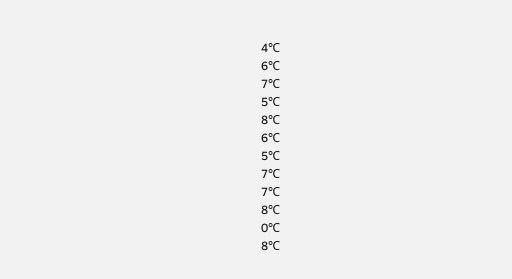4℃
6℃
7℃
5℃
8℃
6℃
5℃
7℃
7℃
8℃
0℃
8℃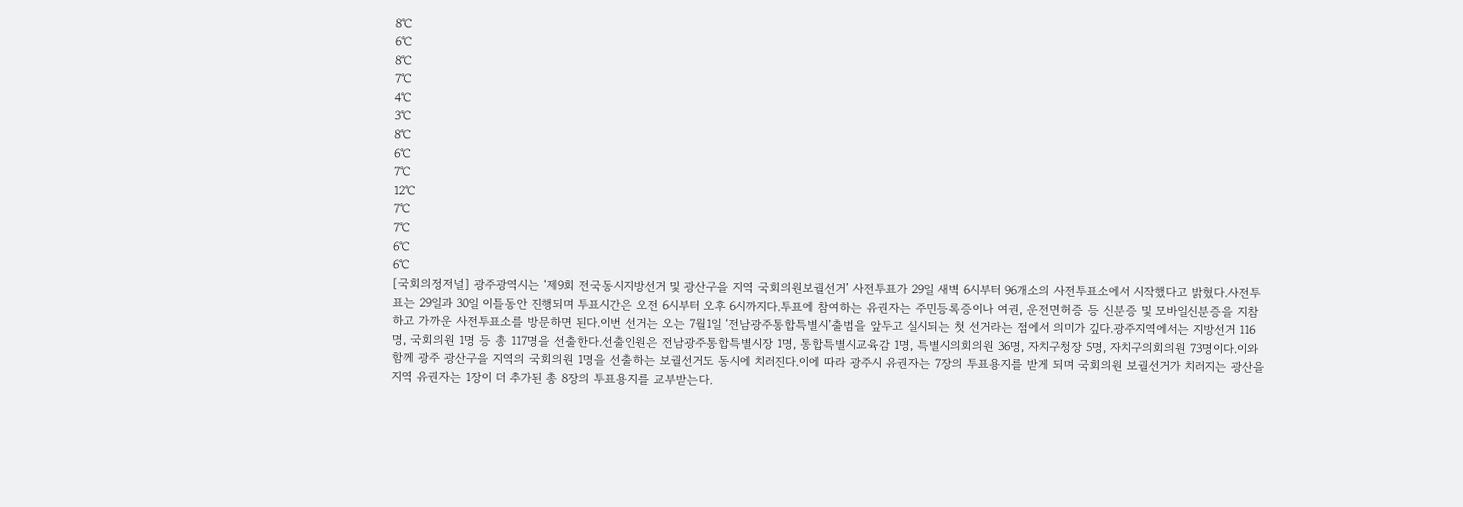8℃
6℃
8℃
7℃
4℃
3℃
8℃
6℃
7℃
12℃
7℃
7℃
6℃
6℃
[국회의정저널] 광주광역시는 ‘제9회 전국동시지방선거 및 광산구을 지역 국회의원보궐선거’ 사전투표가 29일 새벽 6시부터 96개소의 사전투표소에서 시작했다고 밝혔다.사전투표는 29일과 30일 이틀동안 진행되며 투표시간은 오전 6시부터 오후 6시까지다.투표에 참여하는 유권자는 주민등록증이나 여권, 운전면허증 등 신분증 및 모바일신분증을 지참하고 가까운 사전투표소를 방문하면 된다.이번 선거는 오는 7월1일 ‘전남광주통합특별시’출범을 앞두고 실시되는 첫 선거라는 점에서 의미가 깊다.광주지역에서는 지방선거 116명, 국회의원 1명 등 총 117명을 선출한다.선출인원은 전남광주통합특별시장 1명, 통합특별시교육감 1명, 특별시의회의원 36명, 자치구청장 5명, 자치구의회의원 73명이다.이와 함께 광주 광산구을 지역의 국회의원 1명을 선출하는 보궐선거도 동시에 치러진다.이에 따라 광주시 유권자는 7장의 투표용지를 받게 되며 국회의원 보궐선거가 치러지는 광산을 지역 유권자는 1장이 더 추가된 총 8장의 투표용지를 교부받는다.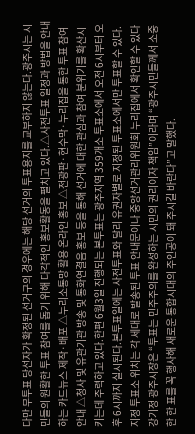다만 무투표 당선자가 확정된 선거구의 경우에는 해당 선거의 투표용지를 교부하지 않는다.광주시는 시민들의 원활한 투표 참여를 돕기 위해 다각적인 홍보활동을 펼치고 있다.△사전투표 일정과 방법을 안내하는 카드뉴스 제작·배포 △누리소통망 활용 온라인 홍보 △전광판·현수막·누리집을 통한 투표 참여 안내 △청사 및 유관기관 방송 및 통화연결음 홍보 등을 통해 선거에 대한 관심과 참여 분위기를 확산시키는데 주력하고 있다.한편 6월3일 진행되는 본투표는 광주지역 359개소 투표소에서 오전 6시부터 오후 6시까지 실시된다.본투표일에는 사전투표와 달리 유권자별로 지정된 투표소에서만 투표할 수 있다.지정 투표소 위치는 각 세대로 발송된 투표 안내문이나 중앙선거관리위원회 누리집에서 확인할 수 있다 강기정 광주시장은 “투표는 민주주의를 완성하는 시민의 권리이자 책임”이라며 “광주시민들께서 소중한 한 표를 꼭 행사해 새로운 통합시대의 주인공이 돼 주시길 바란다”고 말했다.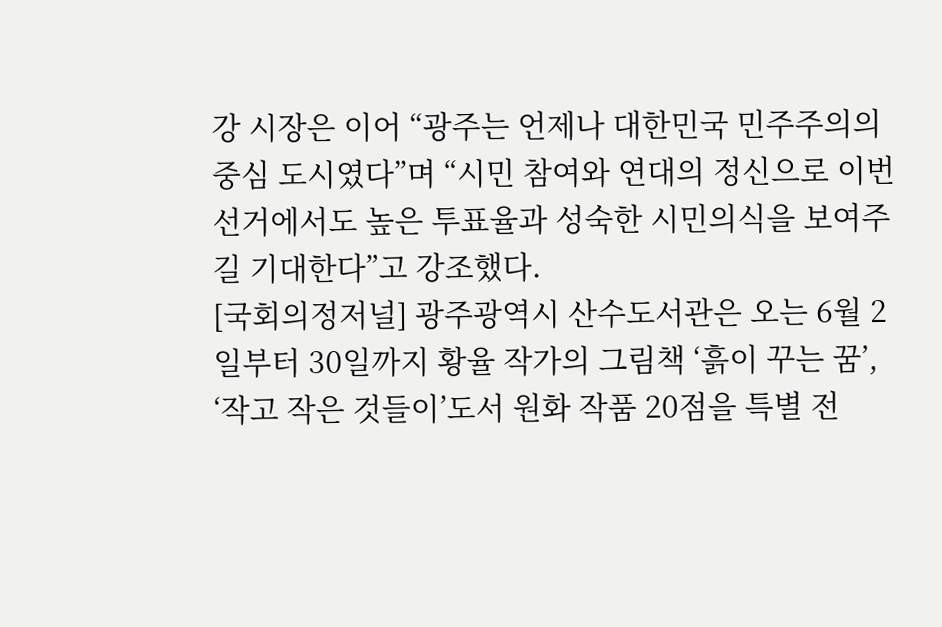강 시장은 이어 “광주는 언제나 대한민국 민주주의의 중심 도시였다”며 “시민 참여와 연대의 정신으로 이번 선거에서도 높은 투표율과 성숙한 시민의식을 보여주길 기대한다”고 강조했다.
[국회의정저널] 광주광역시 산수도서관은 오는 6월 2일부터 30일까지 황율 작가의 그림책 ‘흙이 꾸는 꿈’, ‘작고 작은 것들이’도서 원화 작품 20점을 특별 전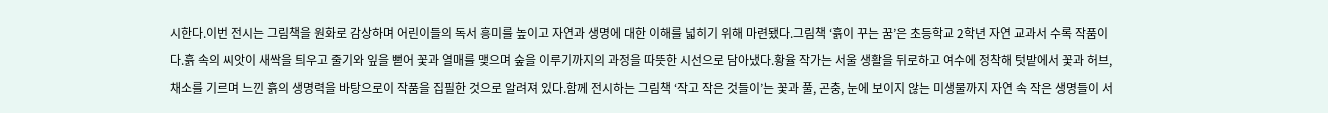시한다.이번 전시는 그림책을 원화로 감상하며 어린이들의 독서 흥미를 높이고 자연과 생명에 대한 이해를 넓히기 위해 마련됐다.그림책 ‘흙이 꾸는 꿈’은 초등학교 2학년 자연 교과서 수록 작품이다.흙 속의 씨앗이 새싹을 틔우고 줄기와 잎을 뻗어 꽃과 열매를 맺으며 숲을 이루기까지의 과정을 따뜻한 시선으로 담아냈다.황율 작가는 서울 생활을 뒤로하고 여수에 정착해 텃밭에서 꽃과 허브, 채소를 기르며 느낀 흙의 생명력을 바탕으로이 작품을 집필한 것으로 알려져 있다.함께 전시하는 그림책 ‘작고 작은 것들이’는 꽃과 풀, 곤충, 눈에 보이지 않는 미생물까지 자연 속 작은 생명들이 서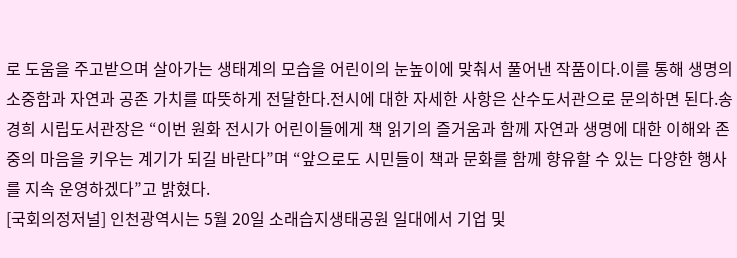로 도움을 주고받으며 살아가는 생태계의 모습을 어린이의 눈높이에 맞춰서 풀어낸 작품이다.이를 통해 생명의 소중함과 자연과 공존 가치를 따뜻하게 전달한다.전시에 대한 자세한 사항은 산수도서관으로 문의하면 된다.송경희 시립도서관장은 “이번 원화 전시가 어린이들에게 책 읽기의 즐거움과 함께 자연과 생명에 대한 이해와 존중의 마음을 키우는 계기가 되길 바란다”며 “앞으로도 시민들이 책과 문화를 함께 향유할 수 있는 다양한 행사를 지속 운영하겠다”고 밝혔다.
[국회의정저널] 인천광역시는 5월 20일 소래습지생태공원 일대에서 기업 및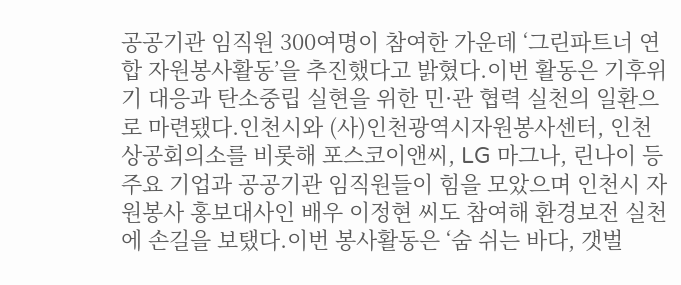공공기관 임직원 300여명이 참여한 가운데 ‘그린파트너 연합 자원봉사활동’을 추진했다고 밝혔다.이번 활동은 기후위기 대응과 탄소중립 실현을 위한 민·관 협력 실천의 일환으로 마련됐다.인천시와 (사)인천광역시자원봉사센터, 인천상공회의소를 비롯해 포스코이앤씨, LG 마그나, 린나이 등 주요 기업과 공공기관 임직원들이 힘을 모았으며 인천시 자원봉사 홍보대사인 배우 이정현 씨도 참여해 환경보전 실천에 손길을 보탰다.이번 봉사활동은 ‘숨 쉬는 바다, 갯벌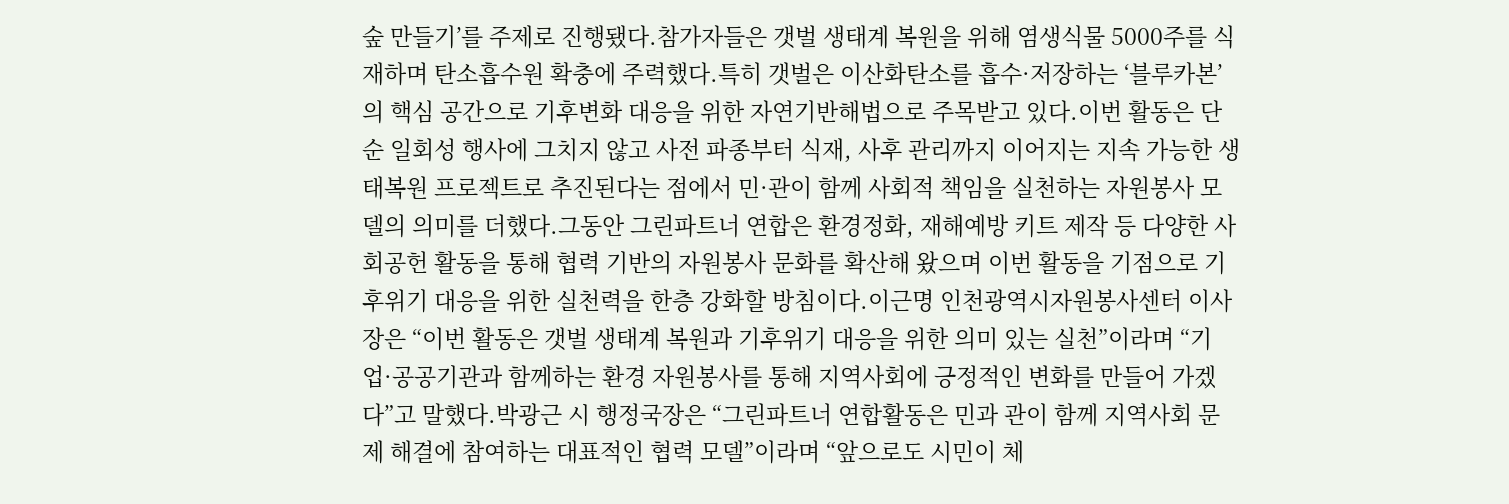숲 만들기’를 주제로 진행됐다.참가자들은 갯벌 생태계 복원을 위해 염생식물 5000주를 식재하며 탄소흡수원 확충에 주력했다.특히 갯벌은 이산화탄소를 흡수·저장하는 ‘블루카본’의 핵심 공간으로 기후변화 대응을 위한 자연기반해법으로 주목받고 있다.이번 활동은 단순 일회성 행사에 그치지 않고 사전 파종부터 식재, 사후 관리까지 이어지는 지속 가능한 생태복원 프로젝트로 추진된다는 점에서 민·관이 함께 사회적 책임을 실천하는 자원봉사 모델의 의미를 더했다.그동안 그린파트너 연합은 환경정화, 재해예방 키트 제작 등 다양한 사회공헌 활동을 통해 협력 기반의 자원봉사 문화를 확산해 왔으며 이번 활동을 기점으로 기후위기 대응을 위한 실천력을 한층 강화할 방침이다.이근명 인천광역시자원봉사센터 이사장은 “이번 활동은 갯벌 생태계 복원과 기후위기 대응을 위한 의미 있는 실천”이라며 “기업·공공기관과 함께하는 환경 자원봉사를 통해 지역사회에 긍정적인 변화를 만들어 가겠다”고 말했다.박광근 시 행정국장은 “그린파트너 연합활동은 민과 관이 함께 지역사회 문제 해결에 참여하는 대표적인 협력 모델”이라며 “앞으로도 시민이 체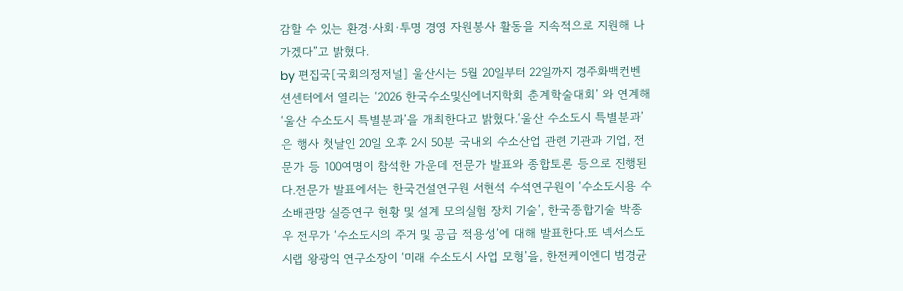감할 수 있는 환경·사회·투명 경영 자원봉사 활동을 지속적으로 지원해 나가겠다”고 밝혔다.
by 편집국[국회의정저널] 울산시는 5월 20일부터 22일까지 경주화백컨벤션센터에서 열리는 ‘2026 한국수소및신에너지학회 춘계학술대회’ 와 연계해 ‘울산 수소도시 특별분과’을 개최한다고 밝혔다.‘울산 수소도시 특별분과’은 행사 첫날인 20일 오후 2시 50분 국내외 수소산업 관련 기관과 기업, 전문가 등 100여명이 참석한 가운데 전문가 발표와 종합토론 등으로 진행된다.전문가 발표에서는 한국건설연구원 서현석 수석연구원이 ‘수소도시용 수소배관망 실증연구 현황 및 설계 모의실험 장치 기술’, 한국종합기술 박종우 전무가 ‘수소도시의 주거 및 공급 적용성’에 대해 발표한다.또 넥서스도시랩 왕광익 연구소장이 ‘미래 수소도시 사업 모형’을, 한전케이엔디 범경균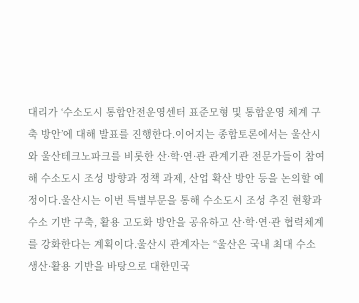대리가 ‘수소도시 통합안전운영센터 표준모형 및 통합운영 체계 구축 방안’에 대해 발표를 진행한다.이어지는 종합토론에서는 울산시와 울산테크노파크를 비롯한 산·학·연·관 관계기관 전문가들이 참여해 수소도시 조성 방향과 정책 과제, 산업 확산 방안 등을 논의할 예정이다.울산시는 이번 특별부문을 통해 수소도시 조성 추진 현황과 수소 기반 구축, 활용 고도화 방안을 공유하고 산·학·연·관 협력체계를 강화한다는 계획이다.울산시 관계자는 “울산은 국내 최대 수소 생산·활용 기반을 바탕으로 대한민국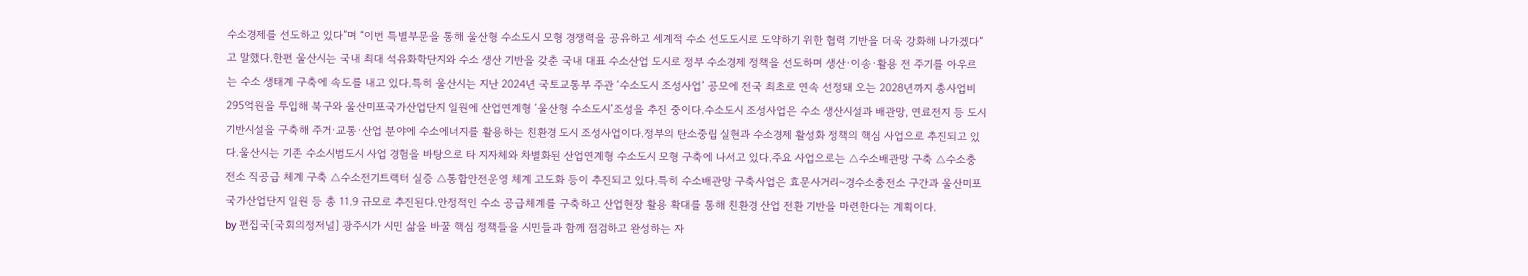수소경제를 선도하고 있다”며 “이번 특별부문을 통해 울산형 수소도시 모형 경쟁력을 공유하고 세계적 수소 선도도시로 도약하기 위한 협력 기반을 더욱 강화해 나가겠다”고 말했다.한편 울산시는 국내 최대 석유화학단지와 수소 생산 기반을 갖춘 국내 대표 수소산업 도시로 정부 수소경제 정책을 선도하며 생산·이송·활용 전 주기를 아우르는 수소 생태계 구축에 속도를 내고 있다.특히 울산시는 지난 2024년 국토교통부 주관 ‘수소도시 조성사업’ 공모에 전국 최초로 연속 선정돼 오는 2028년까지 총사업비 295억원을 투입해 북구와 울산미포국가산업단지 일원에 산업연계형 ‘울산형 수소도시’조성을 추진 중이다.수소도시 조성사업은 수소 생산시설과 배관망, 연료전지 등 도시 기반시설을 구축해 주거·교통·산업 분야에 수소에너지를 활용하는 친환경 도시 조성사업이다.정부의 탄소중립 실현과 수소경제 활성화 정책의 핵심 사업으로 추진되고 있다.울산시는 기존 수소시범도시 사업 경험을 바탕으로 타 지자체와 차별화된 산업연계형 수소도시 모형 구축에 나서고 있다.주요 사업으로는 △수소배관망 구축 △수소충전소 직공급 체계 구축 △수소전기트랙터 실증 △통합안전운영 체계 고도화 등이 추진되고 있다.특히 수소배관망 구축사업은 효문사거리~경수소충전소 구간과 울산미포국가산업단지 일원 등 총 11.9 규모로 추진된다.안정적인 수소 공급체계를 구축하고 산업현장 활용 확대를 통해 친환경 산업 전환 기반을 마련한다는 계획이다.
by 편집국[국회의정저널] 광주시가 시민 삶을 바꿀 핵심 정책들을 시민들과 함께 점검하고 완성하는 자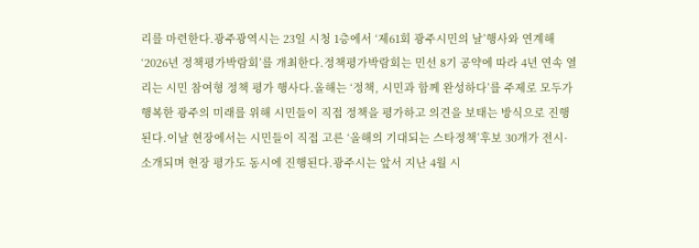리를 마련한다.광주광역시는 23일 시청 1층에서 ‘제61회 광주시민의 날’행사와 연계해 ‘2026년 정책평가박람회’를 개최한다.정책평가박람회는 민선 8기 공약에 따라 4년 연속 열리는 시민 참여형 정책 평가 행사다.올해는 ‘정책, 시민과 함께 완성하다’를 주제로 모두가 행복한 광주의 미래를 위해 시민들이 직접 정책을 평가하고 의견을 보태는 방식으로 진행된다.이날 현장에서는 시민들이 직접 고른 ‘올해의 기대되는 스타정책’후보 30개가 전시·소개되며 현장 평가도 동시에 진행된다.광주시는 앞서 지난 4월 시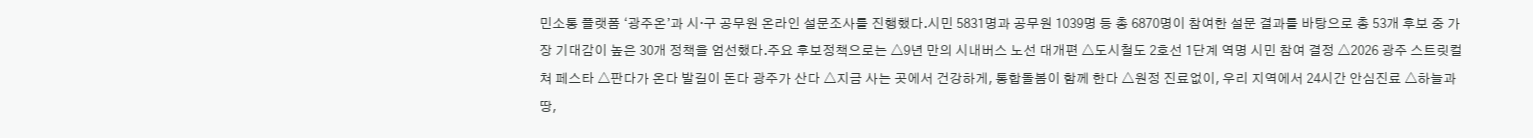민소통 플랫폼 ‘광주온’과 시·구 공무원 온라인 설문조사를 진행했다.시민 5831명과 공무원 1039명 등 총 6870명이 참여한 설문 결과를 바탕으로 총 53개 후보 중 가장 기대감이 높은 30개 정책을 엄선했다.주요 후보정책으로는 △9년 만의 시내버스 노선 대개편 △도시철도 2호선 1단계 역명 시민 참여 결정 △2026 광주 스트릿컬쳐 페스타 △판다가 온다 발길이 돈다 광주가 산다 △지금 사는 곳에서 건강하게, 통합돌봄이 함께 한다 △원정 진료없이, 우리 지역에서 24시간 안심진료 △하늘과 땅,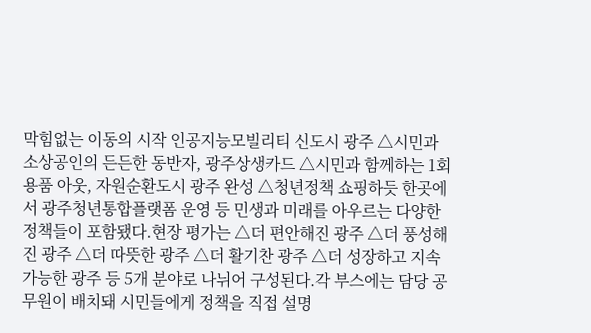막힘없는 이동의 시작 인공지능모빌리티 신도시 광주 △시민과 소상공인의 든든한 동반자, 광주상생카드 △시민과 함께하는 1회용품 아웃, 자원순환도시 광주 완성 △청년정책 쇼핑하듯 한곳에서 광주청년통합플랫폼 운영 등 민생과 미래를 아우르는 다양한 정책들이 포함됐다.현장 평가는 △더 편안해진 광주 △더 풍성해진 광주 △더 따뜻한 광주 △더 활기찬 광주 △더 성장하고 지속가능한 광주 등 5개 분야로 나뉘어 구성된다.각 부스에는 담당 공무원이 배치돼 시민들에게 정책을 직접 설명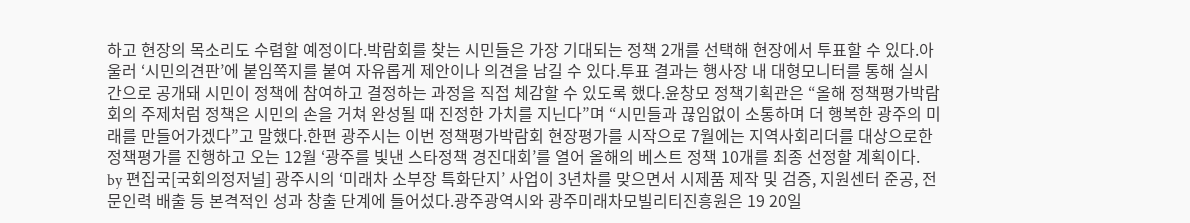하고 현장의 목소리도 수렴할 예정이다.박람회를 찾는 시민들은 가장 기대되는 정책 2개를 선택해 현장에서 투표할 수 있다.아울러 ‘시민의견판’에 붙임쪽지를 붙여 자유롭게 제안이나 의견을 남길 수 있다.투표 결과는 행사장 내 대형모니터를 통해 실시 간으로 공개돼 시민이 정책에 참여하고 결정하는 과정을 직접 체감할 수 있도록 했다.윤창모 정책기획관은 “올해 정책평가박람회의 주제처럼 정책은 시민의 손을 거쳐 완성될 때 진정한 가치를 지닌다”며 “시민들과 끊임없이 소통하며 더 행복한 광주의 미래를 만들어가겠다”고 말했다.한편 광주시는 이번 정책평가박람회 현장평가를 시작으로 7월에는 지역사회리더를 대상으로한 정책평가를 진행하고 오는 12월 ‘광주를 빛낸 스타정책 경진대회’를 열어 올해의 베스트 정책 10개를 최종 선정할 계획이다.
by 편집국[국회의정저널] 광주시의 ‘미래차 소부장 특화단지’ 사업이 3년차를 맞으면서 시제품 제작 및 검증, 지원센터 준공, 전문인력 배출 등 본격적인 성과 창출 단계에 들어섰다.광주광역시와 광주미래차모빌리티진흥원은 19 20일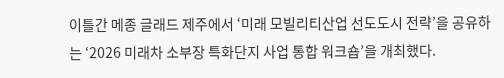이틀간 메종 글래드 제주에서 ‘미래 모빌리티산업 선도도시 전략’을 공유하는 ‘2026 미래차 소부장 특화단지 사업 통합 워크숍’을 개최했다.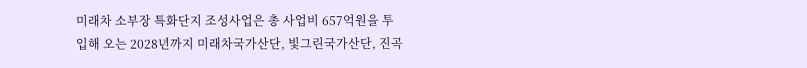미래차 소부장 특화단지 조성사업은 총 사업비 657억원을 투입해 오는 2028년까지 미래차국가산단, 빛그린국가산단, 진곡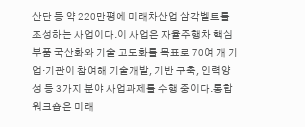산단 등 약 220만평에 미래차산업 삼각벨트를 조성하는 사업이다.이 사업은 자율주행차 핵심부품 국산화와 기술 고도화를 목표로 70여 개 기업·기관이 참여해 기술개발, 기반 구축, 인력양성 등 3가지 분야 사업과제를 수행 중이다.통합 워크숍은 미래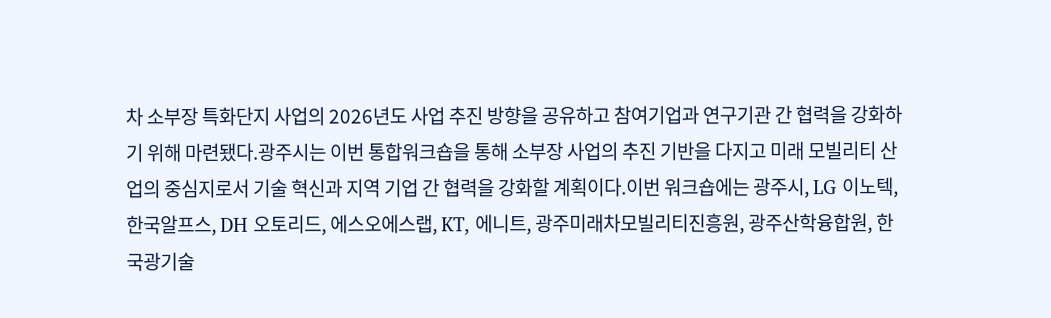차 소부장 특화단지 사업의 2026년도 사업 추진 방향을 공유하고 참여기업과 연구기관 간 협력을 강화하기 위해 마련됐다.광주시는 이번 통합워크숍을 통해 소부장 사업의 추진 기반을 다지고 미래 모빌리티 산업의 중심지로서 기술 혁신과 지역 기업 간 협력을 강화할 계획이다.이번 워크숍에는 광주시, LG 이노텍, 한국알프스, DH 오토리드, 에스오에스랩, KT, 에니트, 광주미래차모빌리티진흥원, 광주산학융합원, 한국광기술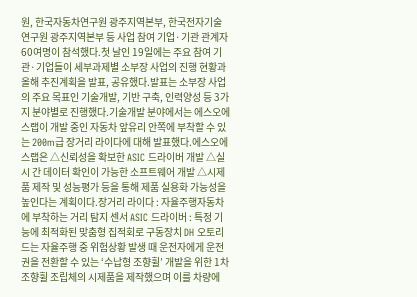원, 한국자동차연구원 광주지역본부, 한국전자기술연구원 광주지역본부 등 사업 참여 기업·기관 관계자 60여명이 참석했다.첫 날인 19일에는 주요 참여 기관·기업들이 세부과제별 소부장 사업의 진행 현황과 올해 추진계획을 발표, 공유했다.발표는 소부장 사업의 주요 목표인 기술개발, 기반 구축, 인력양성 등 3가지 분야별로 진행했다.기술개발 분야에서는 에스오에스랩이 개발 중인 자동차 앞유리 안쪽에 부착할 수 있는 200m급 장거리 라이다에 대해 발표했다.에스오에스랩은 △신뢰성을 확보한 ASIC 드라이버 개발 △실시 간 데이터 확인이 가능한 소프트웨어 개발 △시제품 제작 및 성능평가 등을 통해 제품 실용화 가능성을 높인다는 계획이다.장거리 라이다 : 자율주행자동차에 부착하는 거리 탐지 센서 ASIC 드라이버 : 특정 기능에 최적화된 맞춤형 집적회로 구동장치 DH 오토리드는 자율주행 중 위험상황 발생 때 운전자에게 운전권을 전환할 수 있는 ‘수납형 조향휠’ 개발을 위한 1차 조향휠 조립체의 시제품을 제작했으며 이를 차량에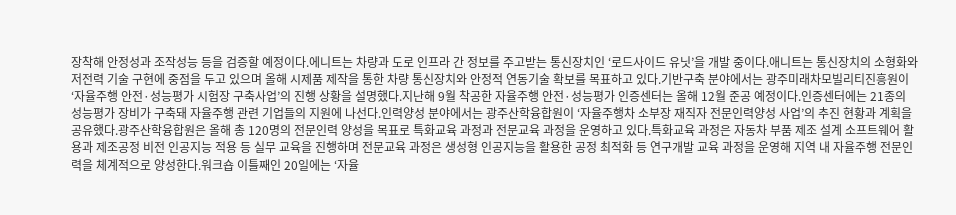장착해 안정성과 조작성능 등을 검증할 예정이다.에니트는 차량과 도로 인프라 간 정보를 주고받는 통신장치인 ‘로드사이드 유닛’을 개발 중이다.애니트는 통신장치의 소형화와 저전력 기술 구현에 중점을 두고 있으며 올해 시제품 제작을 통한 차량 통신장치와 안정적 연동기술 확보를 목표하고 있다.기반구축 분야에서는 광주미래차모빌리티진흥원이 ‘자율주행 안전·성능평가 시험장 구축사업’의 진행 상황을 설명했다.지난해 9월 착공한 자율주행 안전·성능평가 인증센터는 올해 12월 준공 예정이다.인증센터에는 21종의 성능평가 장비가 구축돼 자율주행 관련 기업들의 지원에 나선다.인력양성 분야에서는 광주산학융합원이 ‘자율주행차 소부장 재직자 전문인력양성 사업’의 추진 현황과 계획을 공유했다.광주산학융합원은 올해 총 120명의 전문인력 양성을 목표로 특화교육 과정과 전문교육 과정을 운영하고 있다.특화교육 과정은 자동차 부품 제조 설계 소프트웨어 활용과 제조공정 비전 인공지능 적용 등 실무 교육을 진행하며 전문교육 과정은 생성형 인공지능을 활용한 공정 최적화 등 연구개발 교육 과정을 운영해 지역 내 자율주행 전문인력을 체계적으로 양성한다.워크숍 이틀째인 20일에는 ‘자율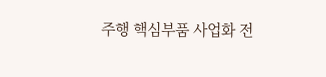주행 핵심부품 사업화 전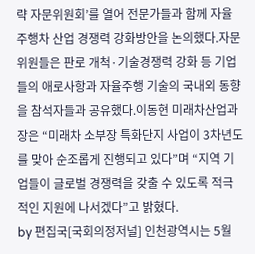략 자문위원회’를 열어 전문가들과 함께 자율주행차 산업 경쟁력 강화방안을 논의했다.자문위원들은 판로 개척·기술경쟁력 강화 등 기업들의 애로사항과 자율주행 기술의 국내외 동향을 참석자들과 공유했다.이동현 미래차산업과장은 “미래차 소부장 특화단지 사업이 3차년도를 맞아 순조롭게 진행되고 있다”며 “지역 기업들이 글로벌 경쟁력을 갖출 수 있도록 적극적인 지원에 나서겠다”고 밝혔다.
by 편집국[국회의정저널] 인천광역시는 5월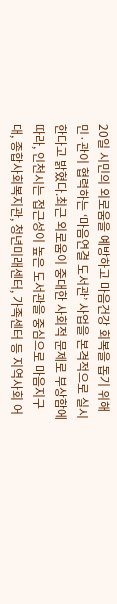20일 시민의 외로움을 예방하고 마음건강 회복을 돕기 위해 민·관이 협력하는 ‘마음연결 도서관’ 사업을 본격적으로 실시한다고 밝혔다.최근 외로움이 중대한 사회적 문제로 부상함에 따라, 인천시는 접근성이 높은 도서관을 중심으로 마음지구대, 종합사회복지관, 청년미래센터, 가족센터 등 지역사회 어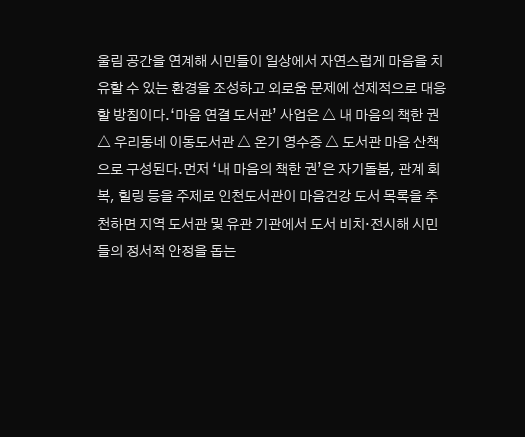울림 공간을 연계해 시민들이 일상에서 자연스럽게 마음을 치유할 수 있는 환경을 조성하고 외로움 문제에 선제적으로 대응할 방침이다.‘마음 연결 도서관’ 사업은 △ 내 마음의 책한 권 △ 우리동네 이동도서관 △ 온기 영수증 △ 도서관 마음 산책으로 구성된다.먼저 ‘내 마음의 책한 권’은 자기돌봄, 관계 회복, 힐링 등을 주제로 인천도서관이 마음건강 도서 목록을 추천하면 지역 도서관 및 유관 기관에서 도서 비치·전시해 시민들의 정서적 안정을 돕는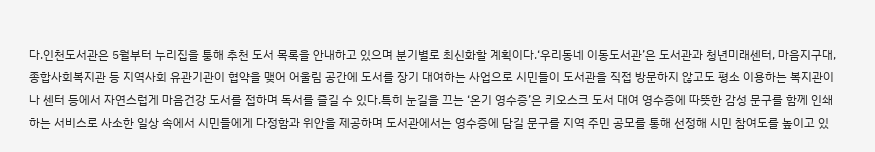다.인천도서관은 5월부터 누리집을 퉁해 추천 도서 목록을 안내하고 있으며 분기별로 최신화할 계획이다.‘우리동네 이동도서관’은 도서관과 청년미래센터, 마음지구대, 종합사회복지관 등 지역사회 유관기관이 협약을 맺어 어울림 공간에 도서를 장기 대여하는 사업으로 시민들이 도서관을 직접 방문하지 않고도 평소 이용하는 복지관이나 센터 등에서 자연스럽게 마음건강 도서를 접하며 독서를 즐길 수 있다.특히 눈길을 끄는 ‘온기 영수증’은 키오스크 도서 대여 영수증에 따뜻한 감성 문구를 함께 인쇄하는 서비스로 사소한 일상 속에서 시민들에게 다정함과 위안을 제공하며 도서관에서는 영수증에 담길 문구를 지역 주민 공모를 통해 선정해 시민 참여도를 높이고 있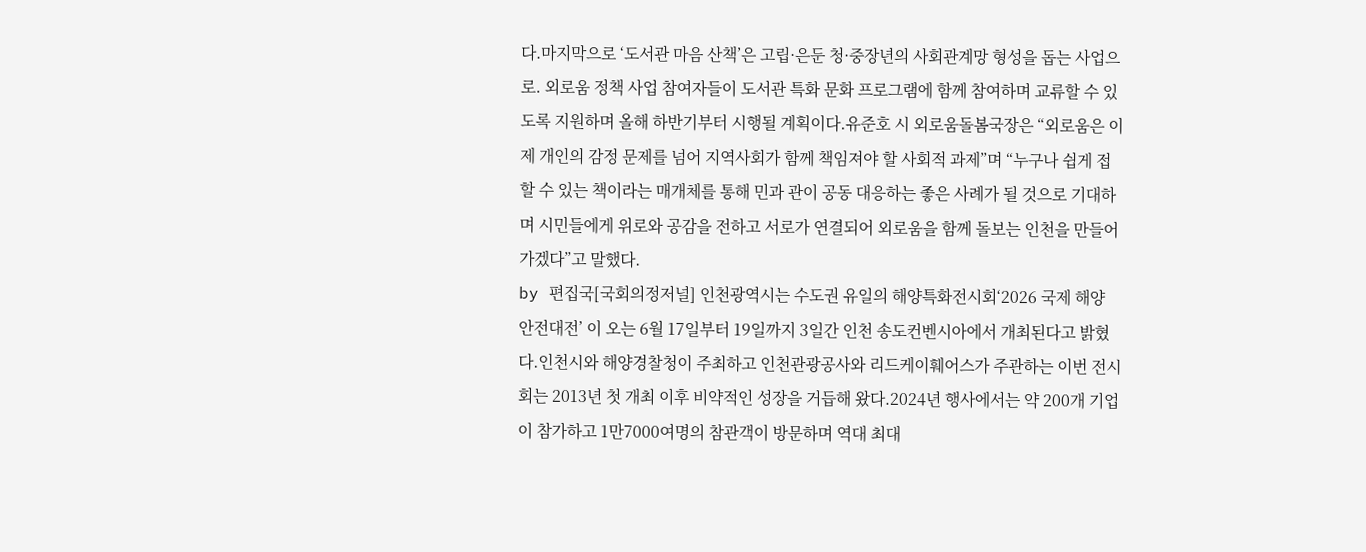다.마지막으로 ‘도서관 마음 산책’은 고립·은둔 청·중장년의 사회관계망 형성을 돕는 사업으로. 외로움 정책 사업 참여자들이 도서관 특화 문화 프로그램에 함께 참여하며 교류할 수 있도록 지원하며 올해 하반기부터 시행될 계획이다.유준호 시 외로움돌봄국장은 “외로움은 이제 개인의 감정 문제를 넘어 지역사회가 함께 책임져야 할 사회적 과제”며 “누구나 쉽게 접할 수 있는 책이라는 매개체를 통해 민과 관이 공동 대응하는 좋은 사례가 될 것으로 기대하며 시민들에게 위로와 공감을 전하고 서로가 연결되어 외로움을 함께 돌보는 인천을 만들어가겠다”고 말했다.
by 편집국[국회의정저널] 인천광역시는 수도권 유일의 해양특화전시회‘2026 국제 해양 안전대전’ 이 오는 6월 17일부터 19일까지 3일간 인천 송도컨벤시아에서 개최된다고 밝혔다.인천시와 해양경찰청이 주최하고 인천관광공사와 리드케이훼어스가 주관하는 이번 전시회는 2013년 첫 개최 이후 비약적인 성장을 거듭해 왔다.2024년 행사에서는 약 200개 기업이 참가하고 1만7000여명의 참관객이 방문하며 역대 최대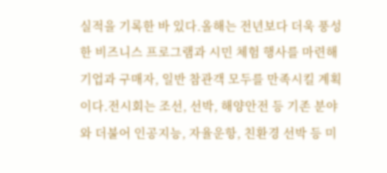실적을 기록한 바 있다.올해는 전년보다 더욱 풍성한 비즈니스 프로그램과 시민 체험 행사를 마련해 기업과 구매자, 일반 참관객 모두를 만족시킬 계획이다.전시회는 조선, 선박, 해양안전 등 기존 분야와 더불어 인공지능, 자율운항, 친환경 선박 등 미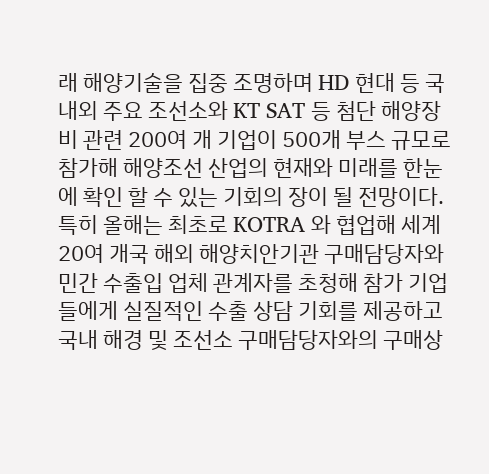래 해양기술을 집중 조명하며 HD 현대 등 국내외 주요 조선소와 KT SAT 등 첨단 해양장비 관련 200여 개 기업이 500개 부스 규모로 참가해 해양조선 산업의 현재와 미래를 한눈에 확인 할 수 있는 기회의 장이 될 전망이다.특히 올해는 최초로 KOTRA 와 협업해 세계 20여 개국 해외 해양치안기관 구매담당자와 민간 수출입 업체 관계자를 초청해 참가 기업들에게 실질적인 수출 상담 기회를 제공하고 국내 해경 및 조선소 구매담당자와의 구매상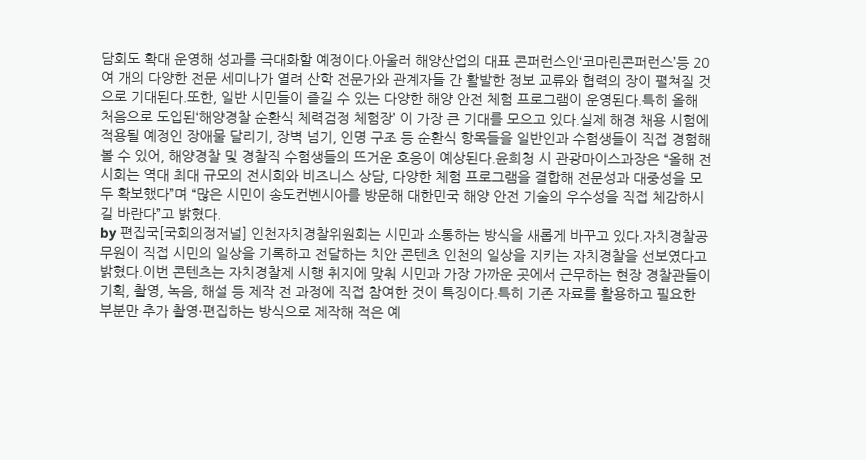담회도 확대 운영해 성과를 극대화할 예정이다.아울러 해양산업의 대표 콘퍼런스인‘코마린콘퍼런스’등 20여 개의 다양한 전문 세미나가 열려 산학 전문가와 관계자들 간 활발한 정보 교류와 협력의 장이 펼쳐질 것으로 기대된다.또한, 일반 시민들이 즐길 수 있는 다양한 해양 안전 체험 프로그램이 운영된다.특히 올해 처음으로 도입된‘해양경찰 순환식 체력검정 체험장’ 이 가장 큰 기대를 모으고 있다.실제 해경 채용 시험에 적용될 예정인 장애물 달리기, 장벽 넘기, 인명 구조 등 순환식 항목들을 일반인과 수험생들이 직접 경험해 볼 수 있어, 해양경찰 및 경찰직 수험생들의 뜨거운 호응이 예상된다.윤희청 시 관광마이스과장은 “올해 전시회는 역대 최대 규모의 전시회와 비즈니스 상담, 다양한 체험 프로그램을 결합해 전문성과 대중성을 모두 확보했다”며 “많은 시민이 송도컨벤시아를 방문해 대한민국 해양 안전 기술의 우수성을 직접 체감하시길 바란다”고 밝혔다.
by 편집국[국회의정저널] 인천자치경찰위원회는 시민과 소통하는 방식을 새롭게 바꾸고 있다.자치경찰공무원이 직접 시민의 일상을 기록하고 전달하는 치안 콘텐츠 인천의 일상을 지키는 자치경찰을 선보였다고 밝혔다.이번 콘텐츠는 자치경찰제 시행 취지에 맞춰 시민과 가장 가까운 곳에서 근무하는 현장 경찰관들이 기획, 촬영, 녹음, 해설 등 제작 전 과정에 직접 참여한 것이 특징이다.특히 기존 자료를 활용하고 필요한 부분만 추가 촬영·편집하는 방식으로 제작해 적은 예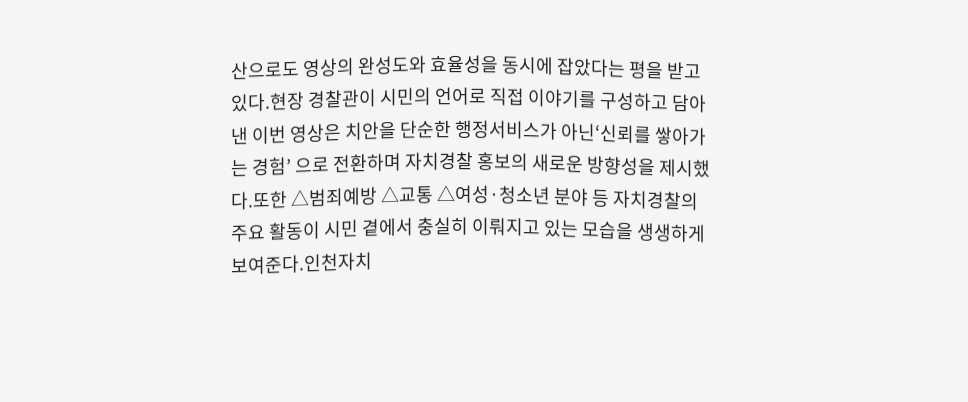산으로도 영상의 완성도와 효율성을 동시에 잡았다는 평을 받고 있다.현장 경찰관이 시민의 언어로 직접 이야기를 구성하고 담아낸 이번 영상은 치안을 단순한 행정서비스가 아닌‘신뢰를 쌓아가는 경험’ 으로 전환하며 자치경찰 홍보의 새로운 방향성을 제시했다.또한 △범죄예방 △교통 △여성·청소년 분야 등 자치경찰의 주요 활동이 시민 곁에서 충실히 이뤄지고 있는 모습을 생생하게 보여준다.인천자치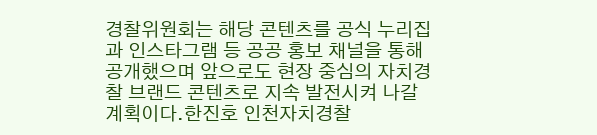경찰위원회는 해당 콘텐츠를 공식 누리집과 인스타그램 등 공공 홍보 채널을 통해 공개했으며 앞으로도 현장 중심의 자치경찰 브랜드 콘텐츠로 지속 발전시켜 나갈 계획이다.한진호 인천자치경찰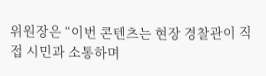위원장은 “이번 콘텐츠는 현장 경찰관이 직접 시민과 소통하며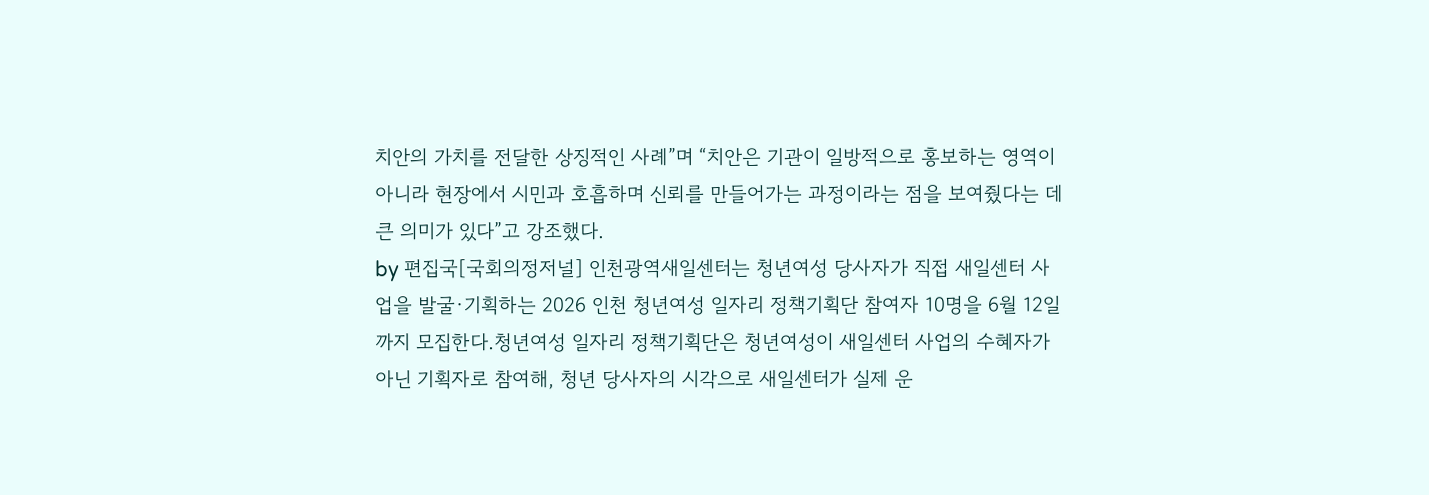치안의 가치를 전달한 상징적인 사례”며 “치안은 기관이 일방적으로 홍보하는 영역이 아니라 현장에서 시민과 호흡하며 신뢰를 만들어가는 과정이라는 점을 보여줬다는 데 큰 의미가 있다”고 강조했다.
by 편집국[국회의정저널] 인천광역새일센터는 청년여성 당사자가 직접 새일센터 사업을 발굴·기획하는 2026 인천 청년여성 일자리 정책기획단 참여자 10명을 6월 12일까지 모집한다.청년여성 일자리 정책기획단은 청년여성이 새일센터 사업의 수혜자가 아닌 기획자로 참여해, 청년 당사자의 시각으로 새일센터가 실제 운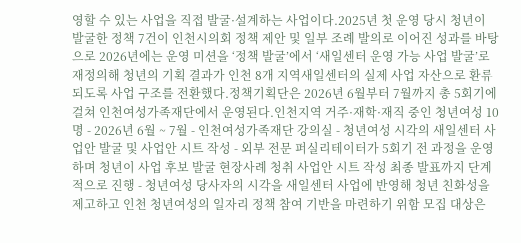영할 수 있는 사업을 직접 발굴·설계하는 사업이다.2025년 첫 운영 당시 청년이 발굴한 정책 7건이 인천시의회 정책 제안 및 일부 조례 발의로 이어진 성과를 바탕으로 2026년에는 운영 미션을 ‘정책 발굴’에서 ‘새일센터 운영 가능 사업 발굴’로 재정의해 청년의 기획 결과가 인천 8개 지역새일센터의 실제 사업 자산으로 환류되도록 사업 구조를 전환했다.정책기획단은 2026년 6월부터 7월까지 총 5회기에 걸쳐 인천여성가족재단에서 운영된다.인천지역 거주·재학·재직 중인 청년여성 10명 - 2026년 6월 ~ 7월 - 인천여성가족재단 강의실 - 청년여성 시각의 새일센터 사업안 발굴 및 사업안 시트 작성 - 외부 전문 퍼실리테이터가 5회기 전 과정을 운영하며 청년이 사업 후보 발굴 현장사례 청취 사업안 시트 작성 최종 발표까지 단계적으로 진행 - 청년여성 당사자의 시각을 새일센터 사업에 반영해 청년 친화성을 제고하고 인천 청년여성의 일자리 정책 참여 기반을 마련하기 위함 모집 대상은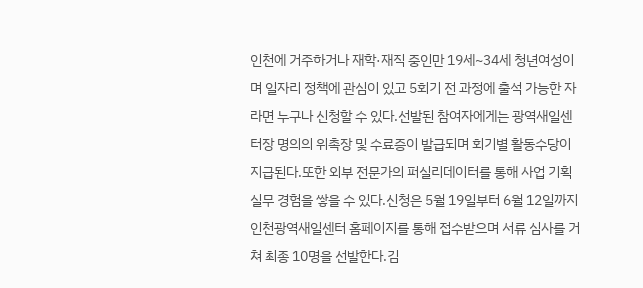인천에 거주하거나 재학·재직 중인만 19세~34세 청년여성이며 일자리 정책에 관심이 있고 5회기 전 과정에 출석 가능한 자라면 누구나 신청할 수 있다.선발된 참여자에게는 광역새일센터장 명의의 위촉장 및 수료증이 발급되며 회기별 활동수당이 지급된다.또한 외부 전문가의 퍼실리데이터를 통해 사업 기획 실무 경험을 쌓을 수 있다.신청은 5월 19일부터 6월 12일까지 인천광역새일센터 홈페이지를 통해 접수받으며 서류 심사를 거쳐 최종 10명을 선발한다.김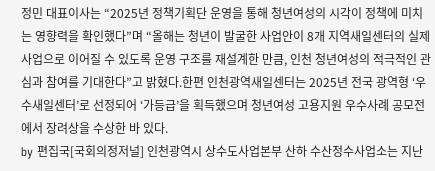정민 대표이사는 “2025년 정책기획단 운영을 통해 청년여성의 시각이 정책에 미치는 영향력을 확인했다”며 “올해는 청년이 발굴한 사업안이 8개 지역새일센터의 실제 사업으로 이어질 수 있도록 운영 구조를 재설계한 만큼, 인천 청년여성의 적극적인 관심과 참여를 기대한다”고 밝혔다.한편 인천광역새일센터는 2025년 전국 광역형 ‘우수새일센터’로 선정되어 ‘가등급’을 획득했으며 청년여성 고용지원 우수사례 공모전에서 장려상을 수상한 바 있다.
by 편집국[국회의정저널] 인천광역시 상수도사업본부 산하 수산정수사업소는 지난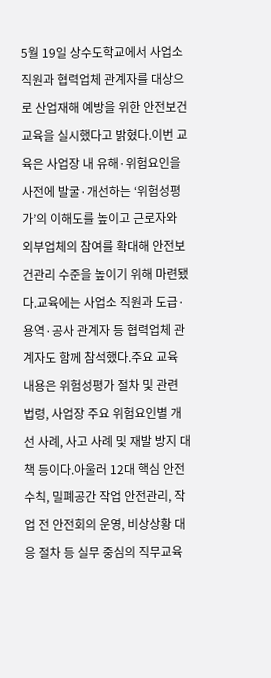5월 19일 상수도학교에서 사업소 직원과 협력업체 관계자를 대상으로 산업재해 예방을 위한 안전보건교육을 실시했다고 밝혔다.이번 교육은 사업장 내 유해·위험요인을 사전에 발굴·개선하는 ‘위험성평가’의 이해도를 높이고 근로자와 외부업체의 참여를 확대해 안전보건관리 수준을 높이기 위해 마련됐다.교육에는 사업소 직원과 도급·용역·공사 관계자 등 협력업체 관계자도 함께 참석했다.주요 교육 내용은 위험성평가 절차 및 관련 법령, 사업장 주요 위험요인별 개선 사례, 사고 사례 및 재발 방지 대책 등이다.아울러 12대 핵심 안전수칙, 밀폐공간 작업 안전관리, 작업 전 안전회의 운영, 비상상황 대응 절차 등 실무 중심의 직무교육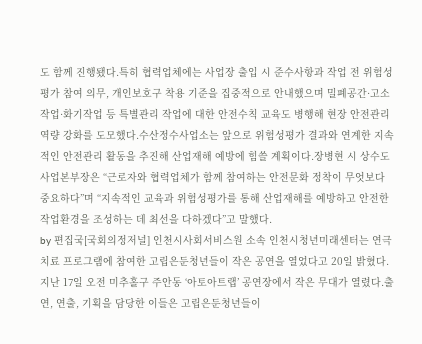도 함께 진행됐다.특히 협력업체에는 사업장 출입 시 준수사항과 작업 전 위험성평가 참여 의무, 개인보호구 착용 기준을 집중적으로 안내했으며 밀폐공간·고소작업·화기작업 등 특별관리 작업에 대한 안전수칙 교육도 병행해 현장 안전관리 역량 강화를 도모했다.수산정수사업소는 앞으로 위험성평가 결과와 연계한 지속적인 안전관리 활동을 추진해 산업재해 예방에 힘쓸 계획이다.장병현 시 상수도사업본부장은 “근로자와 협력업체가 함께 참여하는 안전문화 정착이 무엇보다 중요하다”며 “지속적인 교육과 위험성평가를 통해 산업재해를 예방하고 안전한 작업환경을 조성하는 데 최선을 다하겠다”고 말했다.
by 편집국[국회의정저널] 인천시사회서비스원 소속 인천시청년미래센터는 연극 치료 프로그램에 참여한 고립은둔청년들이 작은 공연을 열었다고 20일 밝혔다.지난 17일 오전 미추홀구 주안동 ‘아토아트랩’ 공연장에서 작은 무대가 열렸다.출연, 연출, 기획을 담당한 이들은 고립은둔청년들이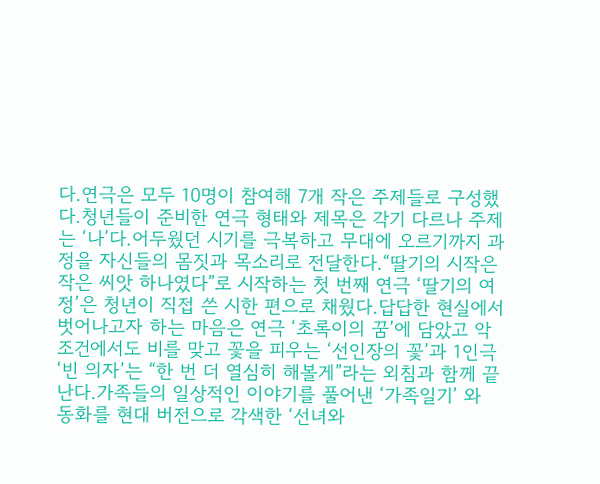다.연극은 모두 10명이 참여해 7개 작은 주제들로 구성했다.청년들이 준비한 연극 형태와 제목은 각기 다르나 주제는 ‘나’다.어두웠던 시기를 극복하고 무대에 오르기까지 과정을 자신들의 몸짓과 목소리로 전달한다.“딸기의 시작은 작은 씨앗 하나였다”로 시작하는 첫 번째 연극 ‘딸기의 여정’은 청년이 직접 쓴 시한 편으로 채웠다.답답한 현실에서 벗어나고자 하는 마음은 연극 ‘초록이의 꿈’에 담았고 악조건에서도 비를 맞고 꽃을 피우는 ‘선인장의 꽃’과 1인극 ‘빈 의자’는 “한 번 더 열심히 해볼게”라는 외침과 함께 끝난다.가족들의 일상적인 이야기를 풀어낸 ‘가족일기’ 와 동화를 현대 버전으로 각색한 ‘선녀와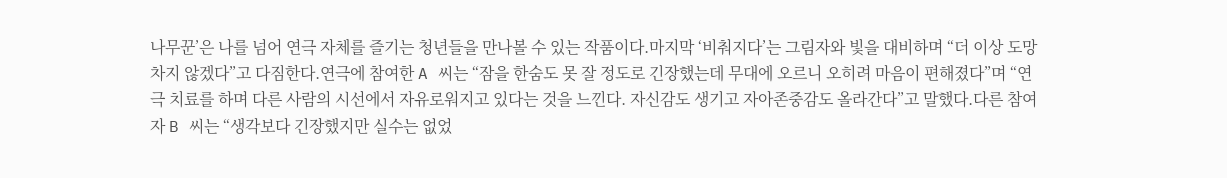나무꾼’은 나를 넘어 연극 자체를 즐기는 청년들을 만나볼 수 있는 작품이다.마지막 ‘비춰지다’는 그림자와 빛을 대비하며 “더 이상 도망차지 않겠다”고 다짐한다.연극에 참여한 A 씨는 “잠을 한숨도 못 잘 정도로 긴장했는데 무대에 오르니 오히려 마음이 편해졌다”며 “연극 치료를 하며 다른 사람의 시선에서 자유로워지고 있다는 것을 느낀다. 자신감도 생기고 자아존중감도 올라간다”고 말했다.다른 참여자 B 씨는 “생각보다 긴장했지만 실수는 없었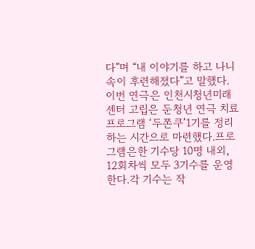다”며 “내 이야기를 하고 나니 속이 후련해졌다”고 말했다.이번 연극은 인천시청년미래센터 고립은 둔청년 연극 치료 프로그램 ‘두쫀쿠’1기를 정리하는 시간으로 마련했다.프로그램은한 기수당 10명 내외, 12회차씩 모두 3기수를 운영한다.각 기수는 작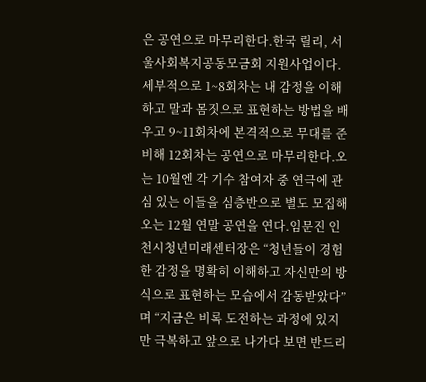은 공연으로 마무리한다.한국 릴리, 서울사회복지공동모금회 지원사업이다.세부적으로 1~8회차는 내 감정을 이해하고 말과 몸짓으로 표현하는 방법을 배우고 9~11회차에 본격적으로 무대를 준비해 12회차는 공연으로 마무리한다.오는 10월엔 각 기수 참여자 중 연극에 관심 있는 이들을 심층반으로 별도 모집해 오는 12월 연말 공연을 연다.임문진 인천시청년미래센터장은 “청년들이 경험한 감정을 명확히 이해하고 자신만의 방식으로 표현하는 모습에서 감동받았다”며 “지금은 비록 도전하는 과정에 있지만 극복하고 앞으로 나가다 보면 반드리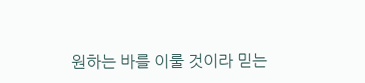원하는 바를 이룰 것이라 믿는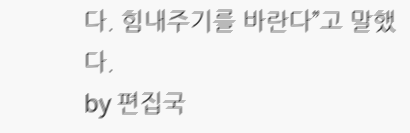다. 힘내주기를 바란다”고 말했다.
by 편집국